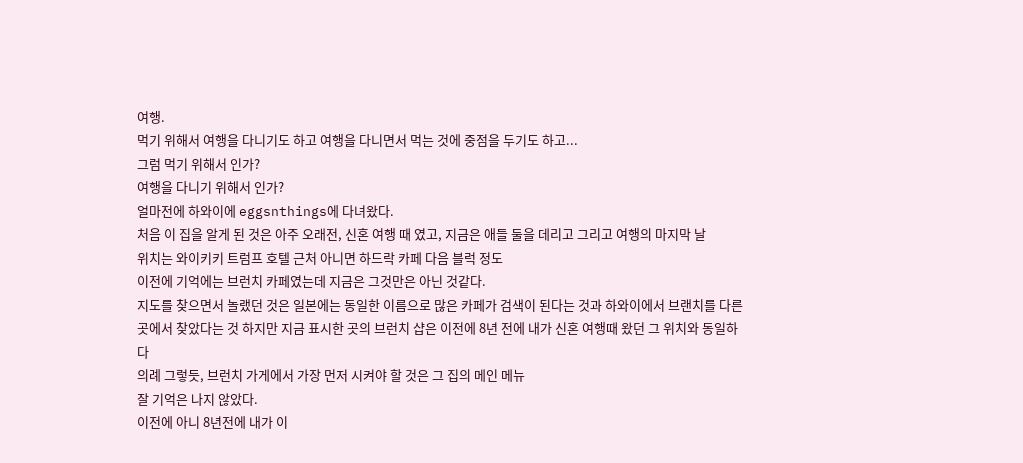여행.
먹기 위해서 여행을 다니기도 하고 여행을 다니면서 먹는 것에 중점을 두기도 하고...
그럼 먹기 위해서 인가?
여행을 다니기 위해서 인가?
얼마전에 하와이에 eggsnthings에 다녀왔다.
처음 이 집을 알게 된 것은 아주 오래전, 신혼 여행 때 였고, 지금은 애들 둘을 데리고 그리고 여행의 마지막 날
위치는 와이키키 트럼프 호텔 근처 아니면 하드락 카페 다음 블럭 정도
이전에 기억에는 브런치 카페였는데 지금은 그것만은 아닌 것같다.
지도를 찾으면서 놀랬던 것은 일본에는 동일한 이름으로 많은 카페가 검색이 된다는 것과 하와이에서 브랜치를 다른 곳에서 찾았다는 것 하지만 지금 표시한 곳의 브런치 샵은 이전에 8년 전에 내가 신혼 여행때 왔던 그 위치와 동일하다
의례 그렇듯, 브런치 가게에서 가장 먼저 시켜야 할 것은 그 집의 메인 메뉴
잘 기억은 나지 않았다.
이전에 아니 8년전에 내가 이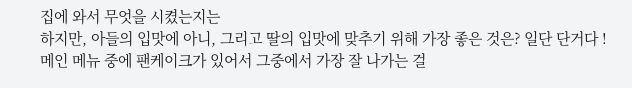집에 와서 무엇을 시켰는지는
하지만, 아들의 입맛에 아니, 그리고 딸의 입맛에 맞추기 위해 가장 좋은 것은? 일단 단거다 !
메인 메뉴 중에 팬케이크가 있어서 그중에서 가장 잘 나가는 걸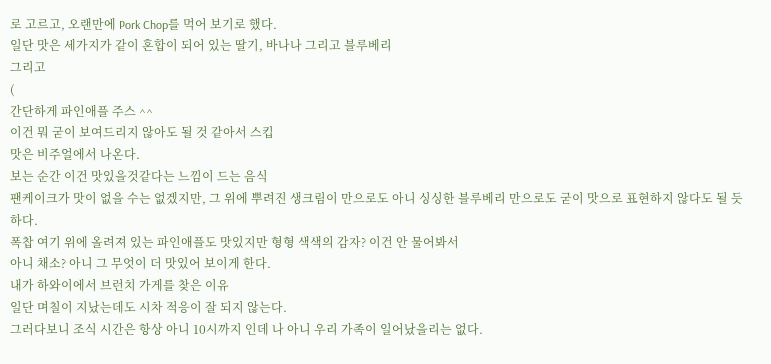로 고르고, 오랜만에 Pork Chop를 먹어 보기로 했다.
일단 맛은 세가지가 같이 혼합이 되어 있는 딸기, 바나나 그리고 블루베리
그리고
(
간단하게 파인애플 주스 ^^
이건 뭐 굳이 보여드리지 않아도 될 것 같아서 스킵
맛은 비주얼에서 나온다.
보는 순간 이건 맛있을것같다는 느낌이 드는 음식
팬케이크가 맛이 없을 수는 없겠지만, 그 위에 뿌려진 생크림이 만으로도 아니 싱싱한 블루베리 만으로도 굳이 맛으로 표현하지 않다도 될 듯하다.
폭찹 여기 위에 올려져 있는 파인애플도 맛있지만 형형 색색의 감자? 이건 안 물어봐서
아니 채소? 아니 그 무엇이 더 맛있어 보이게 한다.
내가 하와이에서 브런치 가게를 찾은 이유
일단 며칠이 지났는데도 시차 적응이 잘 되지 않는다.
그러다보니 조식 시간은 항상 아니 10시까지 인데 나 아니 우리 가족이 일어났을리는 없다.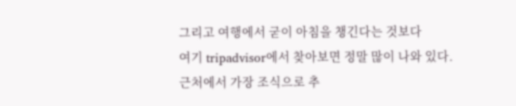그리고 여행에서 굳이 아침을 챙긴다는 것보다
여기 tripadvisor에서 찾아보면 정말 많이 나와 있다.
근처에서 가장 조식으로 추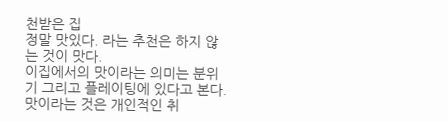천받은 집
정말 맛있다. 라는 추천은 하지 않는 것이 맛다.
이집에서의 맛이라는 의미는 분위기 그리고 플레이팅에 있다고 본다.
맛이라는 것은 개인적인 취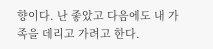향이다. 난 좋았고 다음에도 내 가족을 데리고 가려고 한다.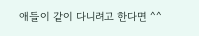애들이 같이 다니려고 한다면 ^^